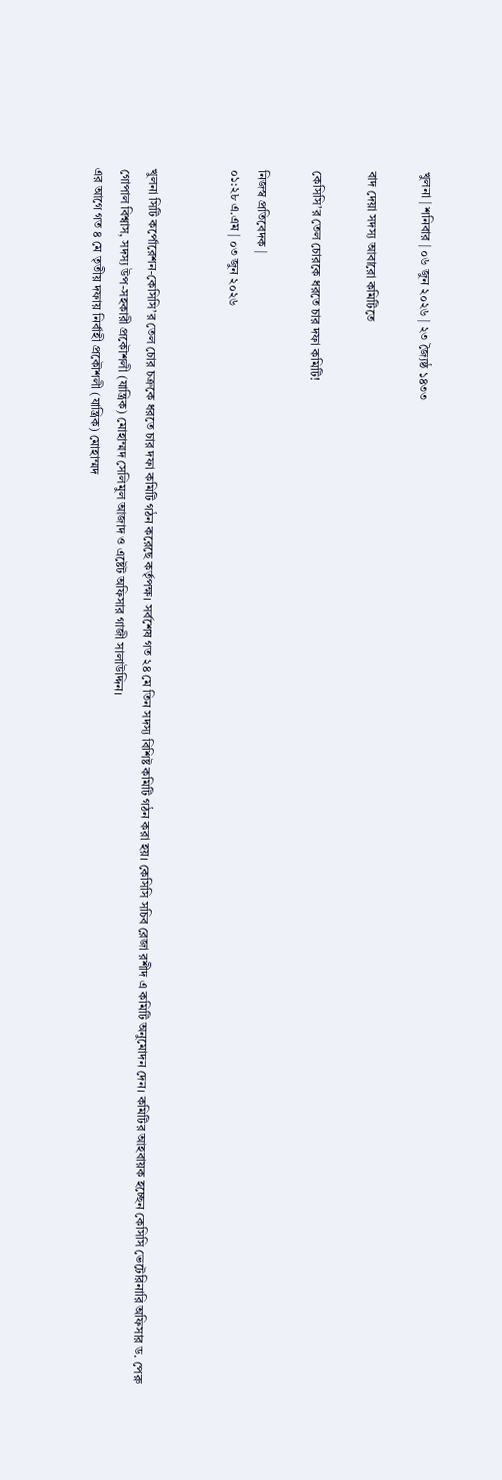খুলনা | শনিবার | ০৬ জুন ২০২৬ | ২৩ জ্যৈষ্ঠ ১৪৩৩

বাদ দেয়া সদস্য আবারো কমিটিতে

কেসিসি’র তেল চোরকে ধরতে চার দফা কমিটি!

নিজস্ব প্রতিবেদক |
০১:২৮ এ.এম | ০৩ জুন ২০২৬


খুলনা সিটি কর্পোরেশন-কেসিসি’র তেল চোর চক্রকে ধরতে চার দফা কমিটি গঠন করেছে কর্তৃপক্ষ। সর্বশেষ গত ২৪ মে তিন সদস্য বিশিষ্ট কমিটি গঠন করা হয়। কেসিসি সচিব রেজা রশীদ এ কমিটি অনুমোদন দেন। কমিটির আহবায়ক হচ্ছেন কেসিসি ভেটেরিনারি অফিসার ড. পেরু গোপাল বিশ্বাস, সদস্য উপ-সহকারী প্রকৌশলী (যান্ত্রিক) মোহাম্মদ সেলিমুল আজাদ ও এষ্টেট অফিসার গাজী সালাউদ্দিন।
এর আগে গত ৪ মে তৃতীয় দফায় নির্বাহী প্রকৌশলী (যান্ত্রিক) মোহাম্মদ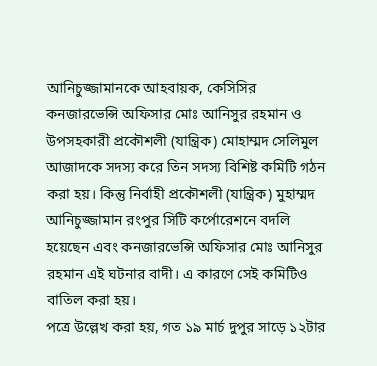আনিচুজ্জামানকে আহবায়ক, কেসিসির কনজারভেন্সি অফিসার মোঃ আনিসুর রহমান ও উপসহকারী প্রকৌশলী (যান্ত্রিক) মোহাম্মদ সেলিমুল আজাদকে সদস্য করে তিন সদস্য বিশিষ্ট কমিটি গঠন করা হয়। কিন্তু নির্বাহী প্রকৌশলী (যান্ত্রিক) মুহাম্মদ আনিচুজ্জামান রংপুর সিটি কর্পোরেশনে বদলি হয়েছেন এবং কনজারভেন্সি অফিসার মোঃ আনিসুর রহমান এই ঘটনার বাদী। এ কারণে সেই কমিটিও বাতিল করা হয়।
পত্রে উল্লেখ করা হয়, গত ১৯ মার্চ দুপুর সাড়ে ১২টার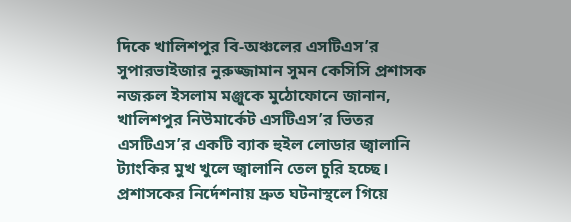দিকে খালিশপুর বি-অঞ্চলের এসটিএস’র সুপারভাইজার নুরুজ্জামান সুমন কেসিসি প্রশাসক নজরুল ইসলাম মঞ্জুকে মুঠোফোনে জানান, খালিশপুর নিউমার্কেট এসটিএস’র ভিতর এসটিএস’র একটি ব্যাক হুইল লোডার জ্বালানি ট্যাংকির মুখ খুলে জ্বালানি তেল চুরি হচ্ছে। প্রশাসকের নির্দেশনায় দ্রুত ঘটনাস্থলে গিয়ে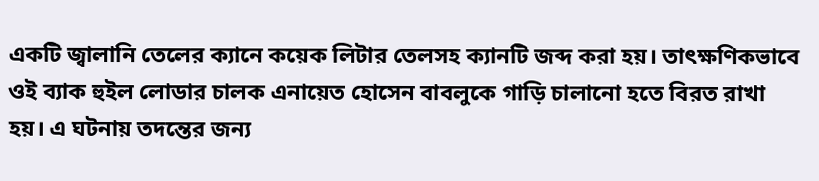একটি জ্বালানি তেলের ক্যানে কয়েক লিটার তেলসহ ক্যানটি জব্দ করা হয়। তাৎক্ষণিকভাবে ওই ব্যাক হুইল লোডার চালক এনায়েত হোসেন বাবলুকে গাড়ি চালানো হতে বিরত রাখা হয়। এ ঘটনায় তদন্তের জন্য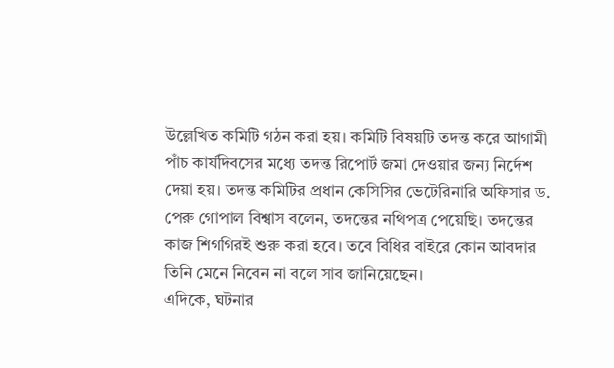উল্লেখিত কমিটি গঠন করা হয়। কমিটি বিষয়টি তদন্ত করে আগামী পাঁচ কার্যদিবসের মধ্যে তদন্ত রিপোর্ট জমা দেওয়ার জন্য নির্দেশ দেয়া হয়। তদন্ত কমিটির প্রধান কেসিসির ভেটেরিনারি অফিসার ড. পেরু গোপাল বিশ্বাস বলেন, তদন্তের নথিপত্র পেয়েছি। তদন্তের কাজ শিগগিরই শুরু করা হবে। তবে বিধির বাইরে কোন আবদার তিনি মেনে নিবেন না বলে সাব জানিয়েছেন।
এদিকে, ঘটনার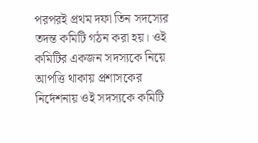পরপরই প্রথম দফা তিন সদস্যের তদন্ত কমিটি গঠন করা হয়। ওই কমিটির একজন সদস্যকে নিয়ে আপত্তি থাকায় প্রশাসকের নির্দেশনায় ওই সদস্যকে কমিটি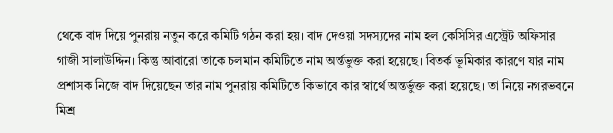থেকে বাদ দিয়ে পুনরায় নতুন করে কমিটি গঠন করা হয়। বাদ দেওয়া সদস্যদের নাম হল কেসিসির এস্ট্রেট অফিসার গাজী সালাউদ্দিন। কিন্তু আবারো তাকে চলমান কমিটিতে নাম অর্ন্তভুক্ত করা হয়েছে। বিতর্ক ভূমিকার কারণে যার নাম প্রশাসক নিজে বাদ দিয়েছেন তার নাম পুনরায় কমিটিতে কিভাবে কার স্বার্থে অন্তর্ভুক্ত করা হয়েছে। তা নিয়ে নগরভবনে মিশ্র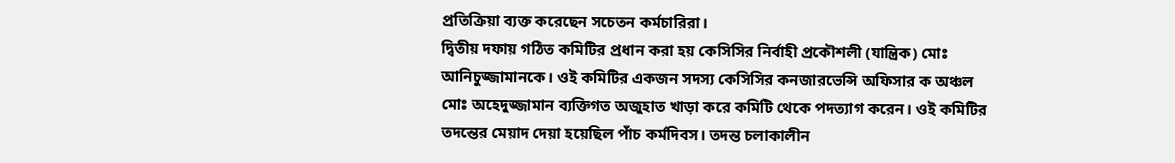প্রতিক্রিয়া ব্যক্ত করেছেন সচেতন কর্মচারিরা।
দ্বিতীয় দফায় গঠিত কমিটির প্রধান করা হয় কেসিসির নির্বাহী প্রকৌশলী (যান্ত্রিক) মোঃ আনিচুজ্জামানকে। ওই কমিটির একজন সদস্য কেসিসির কনজারভেন্সি অফিসার ক অঞ্চল মোঃ অহেদুজ্জামান ব্যক্তিগত অজুহাত খাড়া করে কমিটি থেকে পদত্যাগ করেন। ওই কমিটির তদন্তের মেয়াদ দেয়া হয়েছিল পাঁচ কর্মদিবস। তদন্ত চলাকালীন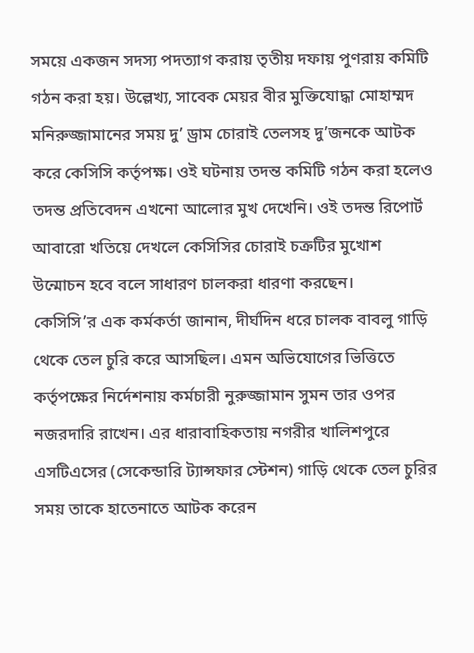সময়ে একজন সদস্য পদত্যাগ করায় তৃতীয় দফায় পুণরায় কমিটি গঠন করা হয়। উল্লেখ্য, সাবেক মেয়র বীর মুক্তিযোদ্ধা মোহাম্মদ মনিরুজ্জামানের সময় দু’ ড্রাম চোরাই তেলসহ দু’জনকে আটক করে কেসিসি কর্তৃপক্ষ। ওই ঘটনায় তদন্ত কমিটি গঠন করা হলেও তদন্ত প্রতিবেদন এখনো আলোর মুখ দেখেনি। ওই তদন্ত রিপোর্ট আবারো খতিয়ে দেখলে কেসিসির চোরাই চক্রটির মুখোশ উন্মোচন হবে বলে সাধারণ চালকরা ধারণা করছেন।
কেসিসি’র এক কর্মকর্তা জানান, দীর্ঘদিন ধরে চালক বাবলু গাড়ি থেকে তেল চুরি করে আসছিল। এমন অভিযোগের ভিত্তিতে কর্তৃপক্ষের নির্দেশনায় কর্মচারী নুরুজ্জামান সুমন তার ওপর নজরদারি রাখেন। এর ধারাবাহিকতায় নগরীর খালিশপুরে এসটিএসের (সেকেন্ডারি ট্যান্সফার স্টেশন) গাড়ি থেকে তেল চুরির সময় তাকে হাতেনাতে আটক করেন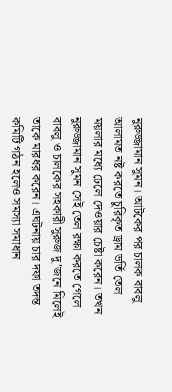নুরুজ্জামান সুমন। আটকের পর চালক বাবলু আলামত নষ্ট করতে চুরিকৃত ড্রাম ভর্তি তেল ময়লার মধ্যে ঢেলে দেওয়ার চেষ্টা করেন। তখন নুরুজ্জামান সুমন সেই তেল রক্ষা করতে গেলে বাবলু ও চালকের সহকারী সুরুজ দু’জনে মিলেই তাকে মারধর করেন। এঘটনায় চার দফা তদন্ত কমিটি গঠন হলেও সমস্যা সমাধান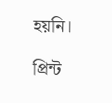হয়নি।

প্রিন্ট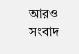আরও সংবাদ